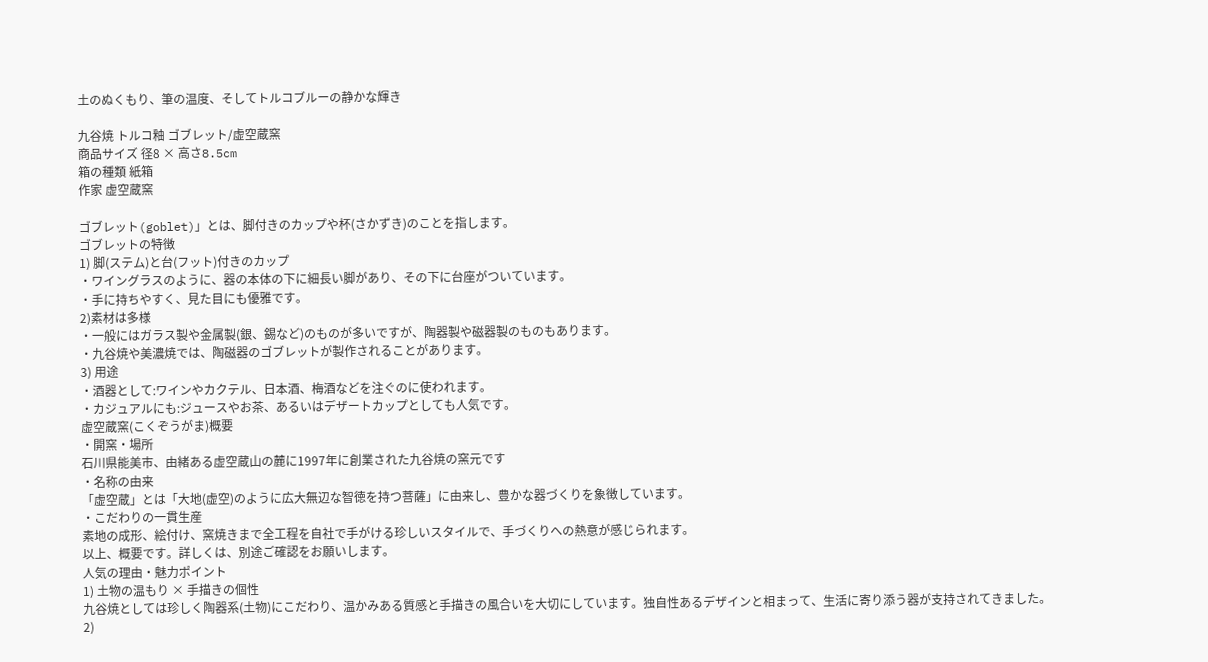土のぬくもり、筆の温度、そしてトルコブルーの静かな輝き

九谷焼 トルコ釉 ゴブレット/虚空蔵窯
商品サイズ 径8 × 高さ8.5cm
箱の種類 紙箱
作家 虚空蔵窯

ゴブレット(goblet)」とは、脚付きのカップや杯(さかずき)のことを指します。
ゴブレットの特徴
1) 脚(ステム)と台(フット)付きのカップ
・ワイングラスのように、器の本体の下に細長い脚があり、その下に台座がついています。
・手に持ちやすく、見た目にも優雅です。
2)素材は多様
・一般にはガラス製や金属製(銀、錫など)のものが多いですが、陶器製や磁器製のものもあります。
・九谷焼や美濃焼では、陶磁器のゴブレットが製作されることがあります。
3) 用途
・酒器として:ワインやカクテル、日本酒、梅酒などを注ぐのに使われます。
・カジュアルにも:ジュースやお茶、あるいはデザートカップとしても人気です。
虚空蔵窯(こくぞうがま)概要
・開窯・場所
石川県能美市、由緒ある虚空蔵山の麓に1997年に創業された九谷焼の窯元です
・名称の由来
「虚空蔵」とは「大地(虚空)のように広大無辺な智徳を持つ菩薩」に由来し、豊かな器づくりを象徴しています。
・こだわりの一貫生産
素地の成形、絵付け、窯焼きまで全工程を自社で手がける珍しいスタイルで、手づくりへの熱意が感じられます。
以上、概要です。詳しくは、別途ご確認をお願いします。
人気の理由・魅力ポイント
1) 土物の温もり × 手描きの個性
九谷焼としては珍しく陶器系(土物)にこだわり、温かみある質感と手描きの風合いを大切にしています。独自性あるデザインと相まって、生活に寄り添う器が支持されてきました。
2)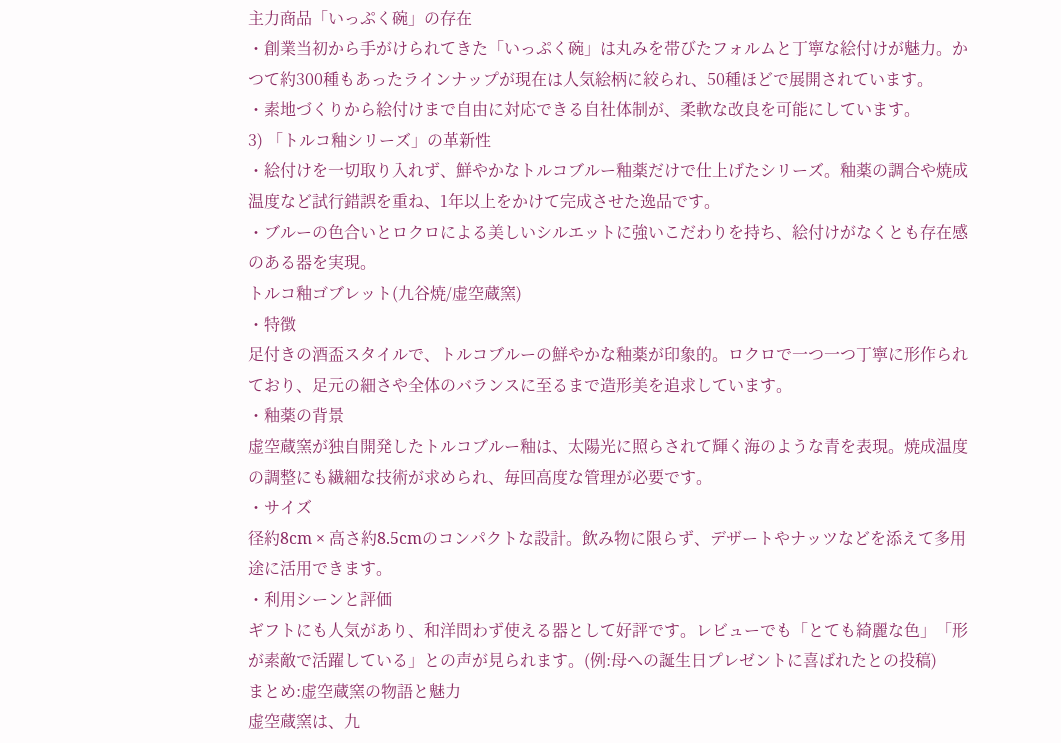主力商品「いっぷく碗」の存在
・創業当初から手がけられてきた「いっぷく碗」は丸みを帯びたフォルムと丁寧な絵付けが魅力。かつて約300種もあったラインナップが現在は人気絵柄に絞られ、50種ほどで展開されています。
・素地づくりから絵付けまで自由に対応できる自社体制が、柔軟な改良を可能にしています。
3) 「トルコ釉シリーズ」の革新性
・絵付けを一切取り入れず、鮮やかなトルコブルー釉薬だけで仕上げたシリーズ。釉薬の調合や焼成温度など試行錯誤を重ね、1年以上をかけて完成させた逸品です。
・ブルーの色合いとロクロによる美しいシルエットに強いこだわりを持ち、絵付けがなくとも存在感のある器を実現。
トルコ釉ゴブレット(九谷焼/虚空蔵窯)
・特徴
足付きの酒盃スタイルで、トルコブルーの鮮やかな釉薬が印象的。ロクロで一つ一つ丁寧に形作られており、足元の細さや全体のバランスに至るまで造形美を追求しています。
・釉薬の背景
虚空蔵窯が独自開発したトルコブルー釉は、太陽光に照らされて輝く海のような青を表現。焼成温度の調整にも繊細な技術が求められ、毎回高度な管理が必要です。
・サイズ
径約8cm × 高さ約8.5cmのコンパクトな設計。飲み物に限らず、デザートやナッツなどを添えて多用途に活用できます。
・利用シーンと評価
ギフトにも人気があり、和洋問わず使える器として好評です。レビューでも「とても綺麗な色」「形が素敵で活躍している」との声が見られます。(例:母への誕生日プレゼントに喜ばれたとの投稿)
まとめ:虚空蔵窯の物語と魅力
虚空蔵窯は、九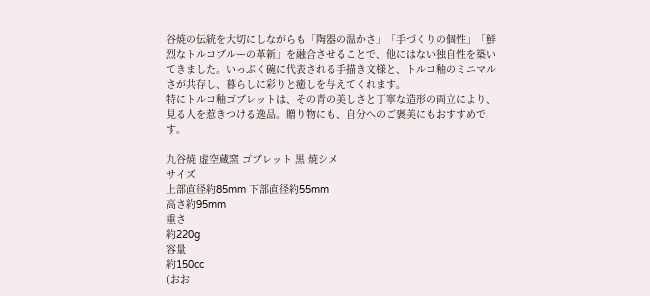谷焼の伝統を大切にしながらも「陶器の温かさ」「手づくりの個性」「鮮烈なトルコブルーの革新」を融合させることで、他にはない独自性を築いてきました。いっぷく碗に代表される手描き文様と、トルコ釉のミニマルさが共存し、暮らしに彩りと癒しを与えてくれます。
特にトルコ釉ゴブレットは、その青の美しさと丁寧な造形の両立により、見る人を惹きつける逸品。贈り物にも、自分へのご褒美にもおすすめです。

九谷焼 虚空蔵窯 ゴブレット 黒 焼シメ
サイズ
上部直径約85mm 下部直径約55mm
高さ約95mm
重さ
約220g
容量
約150cc
(おお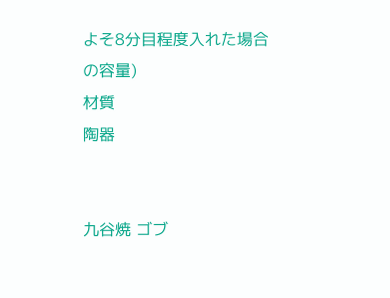よそ8分目程度入れた場合の容量)
材質
陶器


九谷焼 ゴブ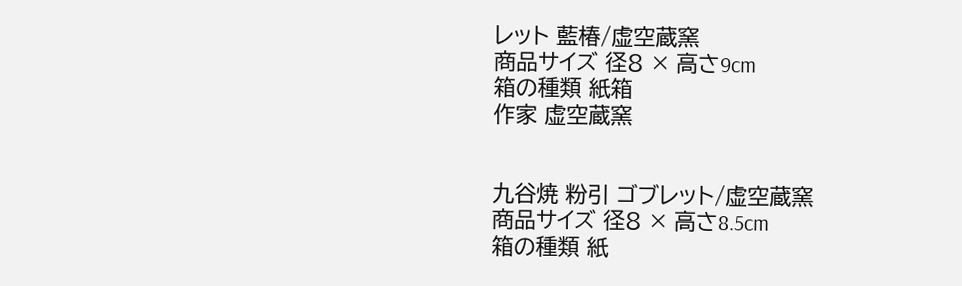レット 藍椿/虚空蔵窯
商品サイズ 径8 × 高さ9cm
箱の種類 紙箱
作家 虚空蔵窯


九谷焼 粉引 ゴブレット/虚空蔵窯
商品サイズ 径8 × 高さ8.5cm
箱の種類 紙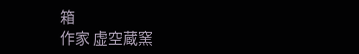箱
作家 虚空蔵窯